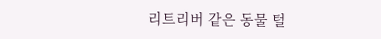리트리버 같은 동물 털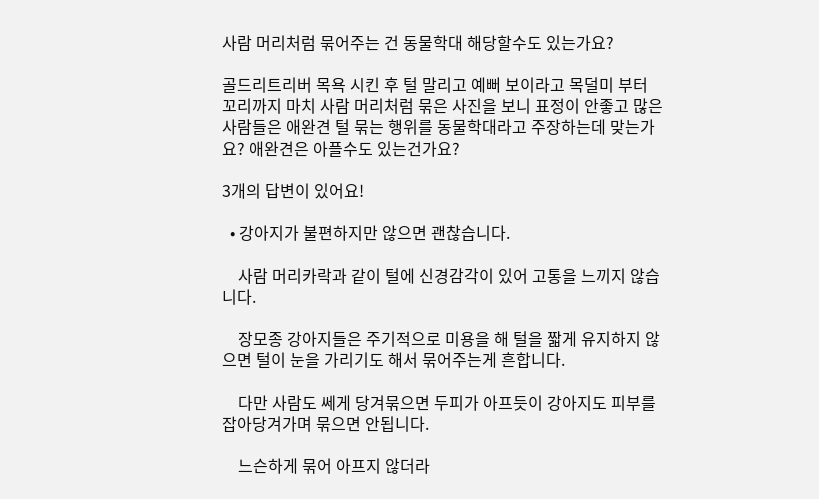사람 머리처럼 묶어주는 건 동물학대 해당할수도 있는가요?

골드리트리버 목욕 시킨 후 털 말리고 예뻐 보이라고 목덜미 부터 꼬리까지 마치 사람 머리처럼 묶은 사진을 보니 표정이 안좋고 많은 사람들은 애완견 털 묶는 행위를 동물학대라고 주장하는데 맞는가요? 애완견은 아플수도 있는건가요?

3개의 답변이 있어요!

  • 강아지가 불편하지만 않으면 괜찮습니다.

    사람 머리카락과 같이 털에 신경감각이 있어 고통을 느끼지 않습니다.

    장모종 강아지들은 주기적으로 미용을 해 털을 짧게 유지하지 않으면 털이 눈을 가리기도 해서 묶어주는게 흔합니다.

    다만 사람도 쎄게 당겨묶으면 두피가 아프듯이 강아지도 피부를 잡아당겨가며 묶으면 안됩니다.

    느슨하게 묶어 아프지 않더라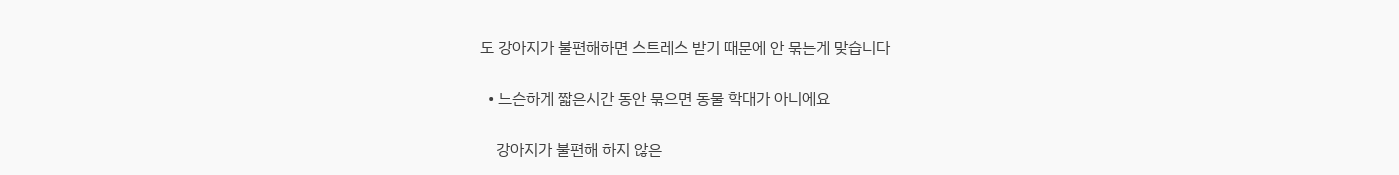도 강아지가 불편해하면 스트레스 받기 때문에 안 묶는게 맞습니다

  • 느슨하게 짧은시간 동안 묶으면 동물 학대가 아니에요

    강아지가 불편해 하지 않은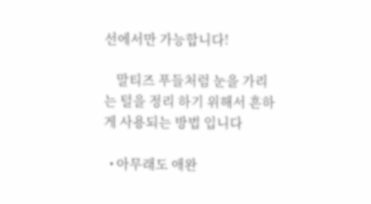선에서만 가능합니다!

    말티즈 푸들처럼 눈을 가리는 털을 정리 하기 위해서 흔하게 사용되는 방법 입니다

  • 아무래도 애완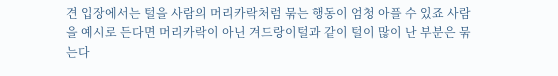견 입장에서는 털을 사람의 머리카락처럼 묶는 행동이 엄청 아플 수 있죠 사람을 예시로 든다면 머리카락이 아닌 겨드랑이털과 같이 털이 많이 난 부분은 묶는다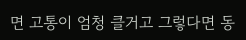면 고통이 엄청 클거고 그렇다면 동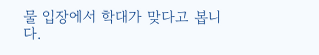물 입장에서 학대가 맞다고 봅니다.